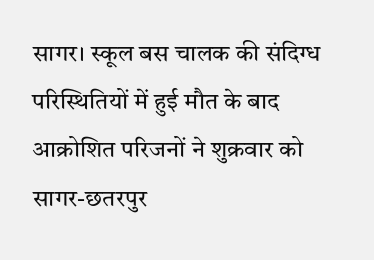सागर। स्कूल बस चालक की संदिग्ध परिस्थितियों में हुई मौत के बाद आक्रोशित परिजनों ने शुक्रवार को सागर-छतरपुर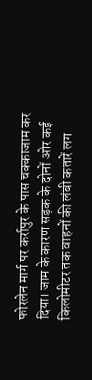फोरलेन मार्ग पर कर्रापुर के पास चक्काजाम कर दिया। जाम के कारण सड़क के दोनों ओर कई किलोमीटर तक वाहनों की लंबी कतारें लग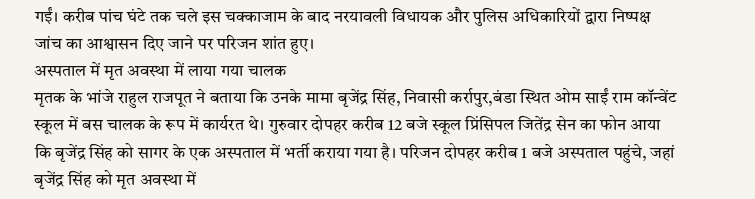गईं। करीब पांच घंटे तक चले इस चक्काजाम के बाद नरयावली विधायक और पुलिस अधिकारियों द्वारा निष्पक्ष जांच का आश्वासन दिए जाने पर परिजन शांत हुए।
अस्पताल में मृत अवस्था में लाया गया चालक
मृतक के भांजे राहुल राजपूत ने बताया कि उनके मामा बृजेंद्र सिंह, निवासी कर्रापुर,बंडा स्थित ओम साईं राम कॉन्वेंट स्कूल में बस चालक के रूप में कार्यरत थे। गुरुवार दोपहर करीब 12 बजे स्कूल प्रिंसिपल जितेंद्र सेन का फोन आया कि बृजेंद्र सिंह को सागर के एक अस्पताल में भर्ती कराया गया है। परिजन दोपहर करीब 1 बजे अस्पताल पहुंचे, जहां बृजेंद्र सिंह को मृत अवस्था में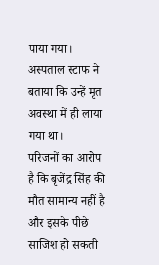पाया गया। अस्पताल स्टाफ ने बताया कि उन्हें मृत अवस्था में ही लाया गया था।
परिजनों का आरोप है कि बृजेंद्र सिंह की मौत सामान्य नहीं है और इसके पीछे साजिश हो सकती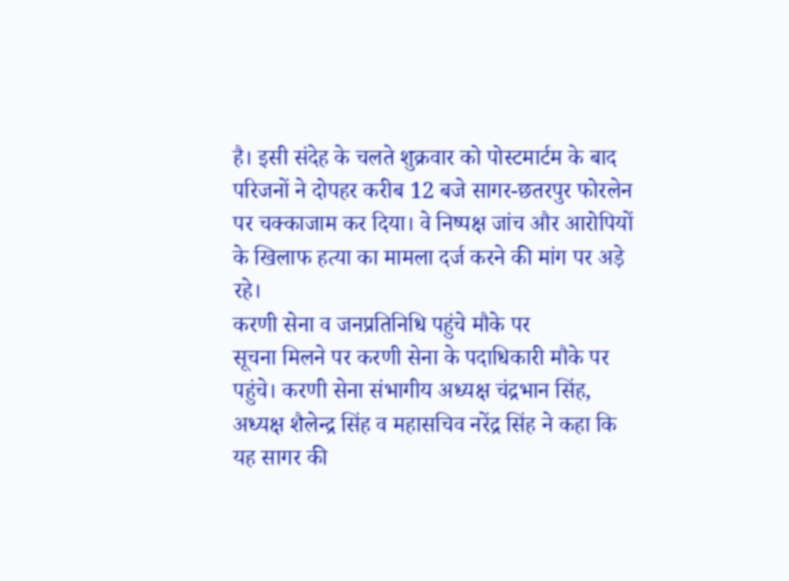है। इसी संदेह के चलते शुक्रवार को पोस्टमार्टम के बाद परिजनों ने दोपहर करीब 12 बजे सागर-छतरपुर फोरलेन पर चक्काजाम कर दिया। वे निष्पक्ष जांच और आरोपियों के खिलाफ हत्या का मामला दर्ज करने की मांग पर अड़े रहे।
करणी सेना व जनप्रतिनिधि पहुंचे मौके पर
सूचना मिलने पर करणी सेना के पदाधिकारी मौके पर पहुंचे। करणी सेना संभागीय अध्यक्ष चंद्रभान सिंह, अध्यक्ष शैलेन्द्र सिंह व महासचिव नरेंद्र सिंह ने कहा कि यह सागर की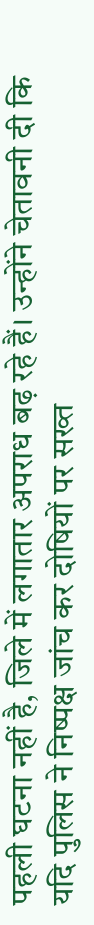पहली घटना नहीं है, जिले में लगातार अपराध बढ़ रहे हैं। उन्होंने चेतावनी दी कि यदि पुलिस ने निष्पक्ष जांच कर दोषियों पर सख्त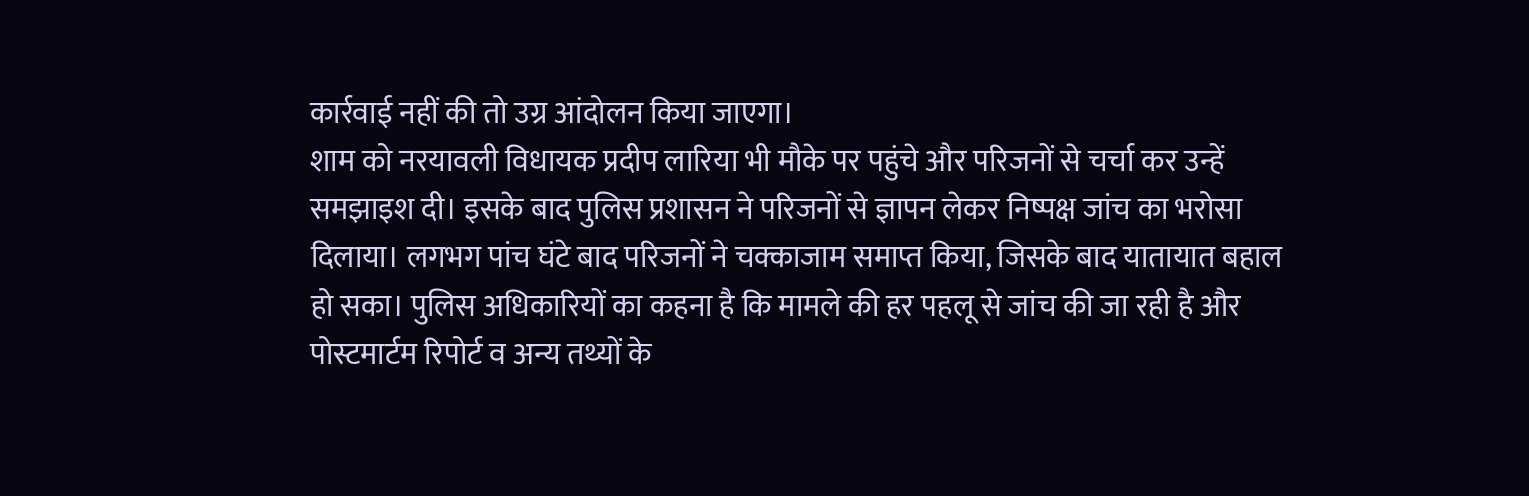कार्रवाई नहीं की तो उग्र आंदोलन किया जाएगा।
शाम को नरयावली विधायक प्रदीप लारिया भी मौके पर पहुंचे और परिजनों से चर्चा कर उन्हें समझाइश दी। इसके बाद पुलिस प्रशासन ने परिजनों से ज्ञापन लेकर निष्पक्ष जांच का भरोसा दिलाया। लगभग पांच घंटे बाद परिजनों ने चक्काजाम समाप्त किया, जिसके बाद यातायात बहाल हो सका। पुलिस अधिकारियों का कहना है कि मामले की हर पहलू से जांच की जा रही है और पोस्टमार्टम रिपोर्ट व अन्य तथ्यों के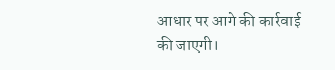आधार पर आगे की कार्रवाई की जाएगी।